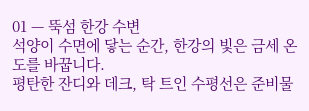01 — 뚝섬 한강 수변
석양이 수면에 닿는 순간, 한강의 빛은 금세 온도를 바꿉니다.
평탄한 잔디와 데크, 탁 트인 수평선은 준비물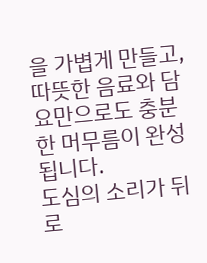을 가볍게 만들고,
따뜻한 음료와 담요만으로도 충분한 머무름이 완성됩니다.
도심의 소리가 뒤로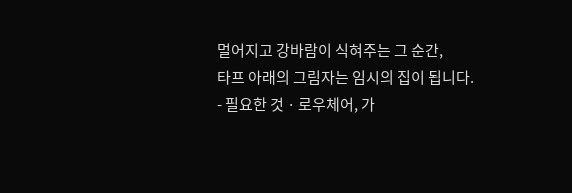멀어지고 강바람이 식혀주는 그 순간,
타프 아래의 그림자는 임시의 집이 됩니다.
- 필요한 것 · 로우체어, 가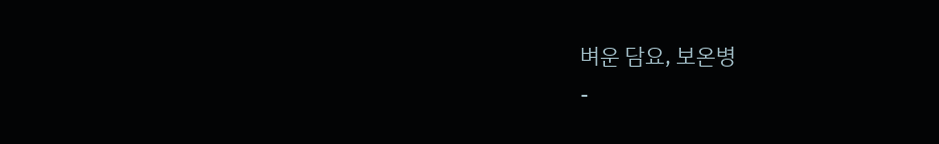벼운 담요, 보온병
-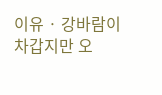이유 · 강바람이 차갑지만 오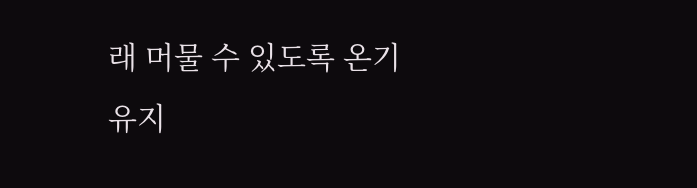래 머물 수 있도록 온기 유지